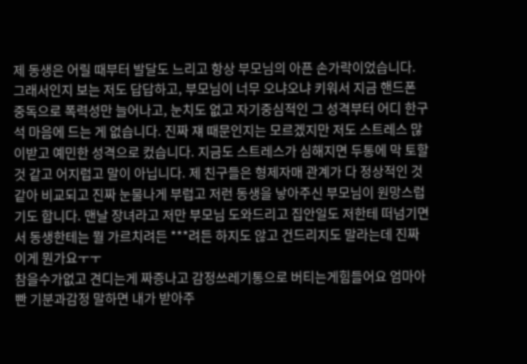제 동생은 어릴 때부터 발달도 느리고 항상 부모님의 아픈 손가락이었습니다. 그래서인지 보는 저도 답답하고, 부모님이 너무 오냐오냐 키워서 지금 핸드폰 중독으로 폭력성만 늘어나고, 눈치도 없고 자기중심적인 그 성격부터 어디 한구석 마음에 드는 게 없습니다. 진짜 쟤 때문인지는 모르겠지만 저도 스트레스 많이받고 예민한 성격으로 컸습니다. 지금도 스트레스가 심해지면 두통에 막 토할것 같고 어지럽고 말이 아닙니다. 제 친구들은 형제자매 관계가 다 정상적인 것 같아 비교되고 진짜 눈물나게 부럽고 저런 동생을 낳아주신 부모님이 원망스럽기도 합니다. 맨날 장녀라고 저만 부모님 도와드리고 집안일도 저한테 떠넘기면서 동생한테는 뭘 가르치려든 ***려든 하지도 않고 건드리지도 말라는데 진짜 이게 뭔가요ㅜㅜ
참을수가없고 견디는게 짜증나고 감정쓰레기통으로 버티는게힘들어요 엄마아빤 기분과감정 말하면 내가 받아주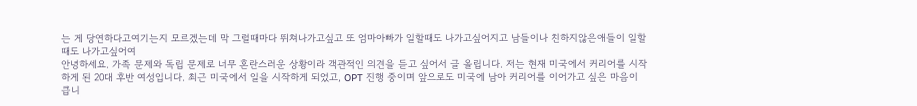는 게 당연하다고여기는지 모르겠는데 막 그럴때마다 뛰쳐나가고싶고 또 엄마아빠가 일할때도 나가고싶어지고 남들이나 친하지않은애들이 일할때도 나가고싶어여
안녕하세요. 가족 문제와 독립 문제로 너무 혼란스러운 상황이라 객관적인 의견을 듣고 싶어서 글 올립니다. 저는 현재 미국에서 커리어를 시작하게 된 20대 후반 여성입니다. 최근 미국에서 일을 시작하게 되었고, OPT 진행 중이며 앞으로도 미국에 남아 커리어를 이어가고 싶은 마음이 큽니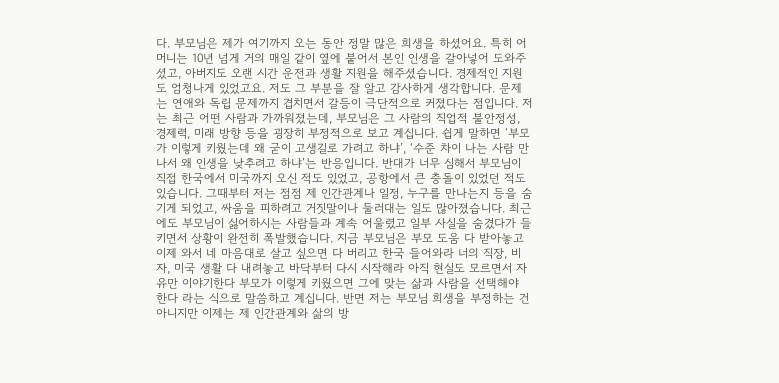다. 부모님은 제가 여기까지 오는 동안 정말 많은 희생을 하셨어요. 특히 어머니는 10년 넘게 거의 매일 같이 옆에 붙어서 본인 인생을 갈아넣어 도와주셨고, 아버지도 오랜 시간 운전과 생활 지원을 해주셨습니다. 경제적인 지원도 엄청나게 있었고요. 저도 그 부분을 잘 알고 감사하게 생각합니다. 문제는 연애와 독립 문제까지 겹치면서 갈등이 극단적으로 커졌다는 점입니다. 저는 최근 어떤 사람과 가까워졌는데, 부모님은 그 사람의 직업적 불안정성, 경제력, 미래 방향 등을 굉장히 부정적으로 보고 계십니다. 쉽게 말하면 ‘부모가 이렇게 키웠는데 왜 굳이 고생길로 가려고 하냐’, ‘수준 차이 나는 사람 만나서 왜 인생을 낮추려고 하냐’는 반응입니다. 반대가 너무 심해서 부모님이 직접 한국에서 미국까지 오신 적도 있었고, 공항에서 큰 충돌이 있었던 적도 있습니다. 그때부터 저는 점점 제 인간관계나 일정, 누구를 만나는지 등을 숨기게 되었고, 싸움을 피하려고 거짓말이나 둘러대는 일도 많아졌습니다. 최근에도 부모님이 싫어하시는 사람들과 계속 어울렸고 일부 사실을 숨겼다가 들키면서 상황이 완전히 폭발했습니다. 지금 부모님은 부모 도움 다 받아놓고 이제 와서 네 마음대로 살고 싶으면 다 버리고 한국 들어와라 너의 직장, 비자, 미국 생활 다 내려놓고 바닥부터 다시 시작해라 아직 현실도 모르면서 자유만 이야기한다 부모가 이렇게 키웠으면 그에 맞는 삶과 사람을 선택해야 한다 라는 식으로 말씀하고 계십니다. 반면 저는 부모님 희생을 부정하는 건 아니지만 이제는 제 인간관계와 삶의 방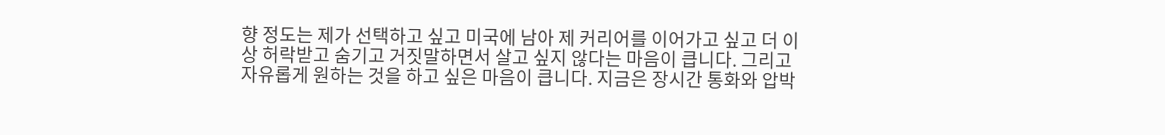향 정도는 제가 선택하고 싶고 미국에 남아 제 커리어를 이어가고 싶고 더 이상 허락받고 숨기고 거짓말하면서 살고 싶지 않다는 마음이 큽니다. 그리고 자유롭게 원하는 것을 하고 싶은 마음이 큽니다. 지금은 장시간 통화와 압박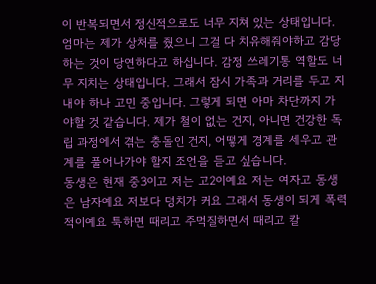이 반복되면서 정신적으로도 너무 지쳐 있는 상태입니다. 엄마는 제가 상처를 줬으니 그걸 다 치유해줘야하고 감당하는 것이 당연하다고 하십니다. 감정 쓰레기통 역할도 너무 지치는 상태입니다. 그래서 잠시 가족과 거리를 두고 지내야 하나 고민 중입니다. 그렇게 되면 아마 차단까지 가야할 것 같습니다. 제가 철이 없는 건지, 아니면 건강한 독립 과정에서 겪는 충돌인 건지, 어떻게 경계를 세우고 관계를 풀어나가야 할지 조언을 듣고 싶습니다.
동생은 현재 중3이고 저는 고2이예요 저는 여자고 동생은 남자예요 저보다 덩치가 커요 그래서 동생이 되게 폭력적이예요 툭하면 때리고 주먹질하면서 때리고 칼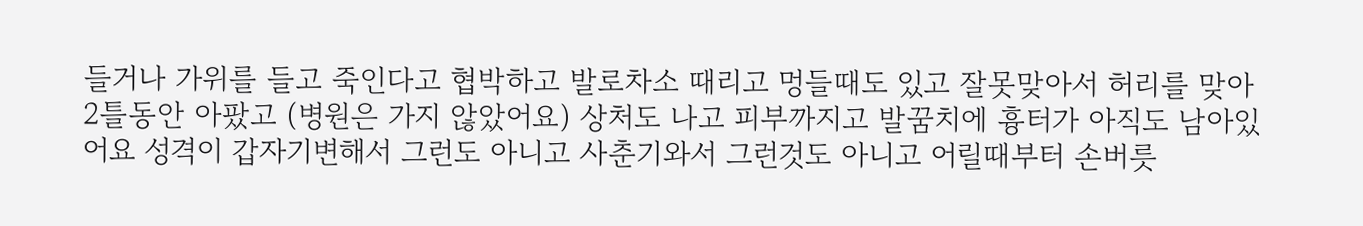들거나 가위를 들고 죽인다고 협박하고 발로차소 때리고 멍들때도 있고 잘못맞아서 허리를 맞아 2틀동안 아팠고 (병원은 가지 않았어요) 상처도 나고 피부까지고 발꿈치에 흉터가 아직도 남아있어요 성격이 갑자기변해서 그런도 아니고 사춘기와서 그런것도 아니고 어릴때부터 손버릇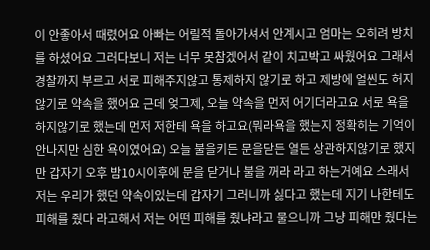이 안좋아서 때렸어요 아빠는 어릴적 돌아가셔서 안계시고 엄마는 오히려 방치를 하셨어요 그러다보니 저는 너무 못참겠어서 같이 치고박고 싸웠어요 그래서 경찰까지 부르고 서로 피해주지않고 통제하지 않기로 하고 제방에 얼씬도 허지 않기로 약속을 했어요 근데 엊그제, 오늘 약속을 먼저 어기더라고요 서로 욕을 하지않기로 했는데 먼저 저한테 욕을 하고요(뭐라욕을 했는지 정확히는 기억이 안나지만 심한 욕이였어요) 오늘 불을키든 문을닫든 열든 상관하지않기로 했지만 갑자기 오후 밤10시이후에 문을 닫거나 불을 꺼라 라고 하는거예요 스래서 저는 우리가 했던 약속이있는데 갑자기 그러니까 싫다고 했는데 지기 나한테도 피해를 줬다 라고해서 저는 어떤 피해를 줬냐라고 물으니까 그냥 피해만 줬다는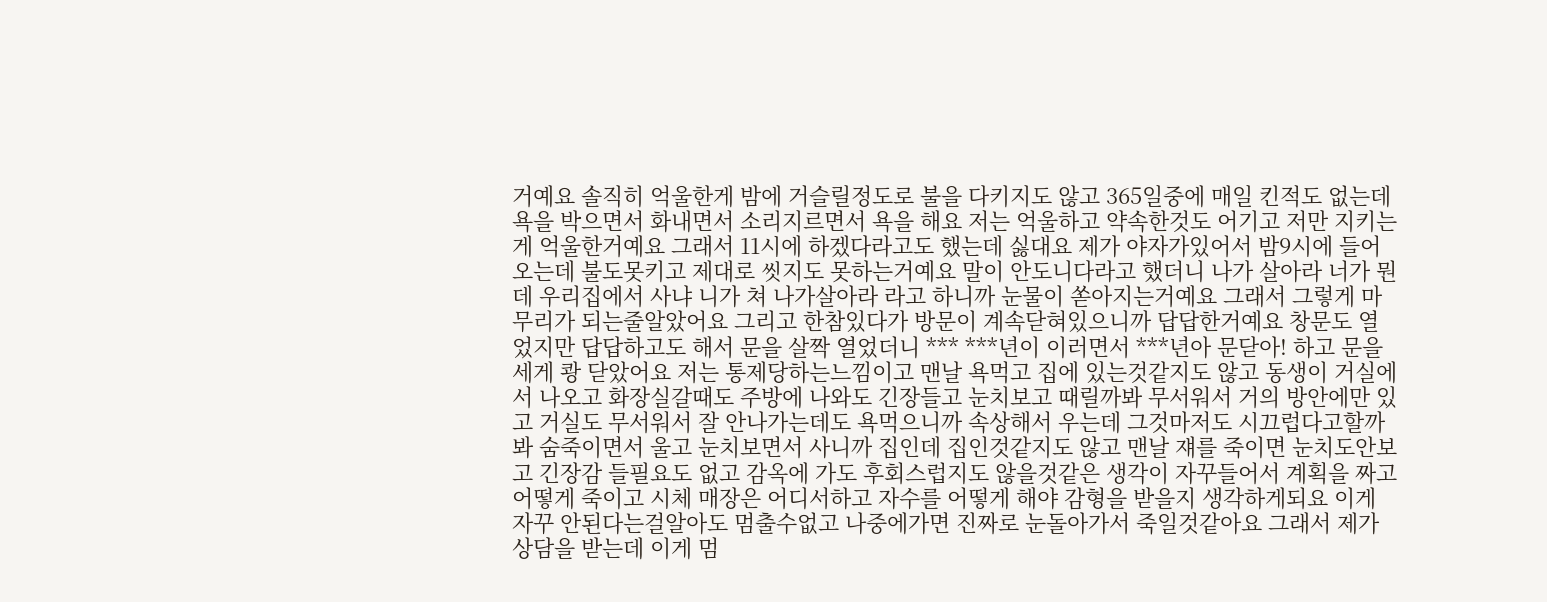거예요 솔직히 억울한게 밤에 거슬릴정도로 불을 다키지도 않고 365일중에 매일 킨적도 없는데 욕을 박으면서 화내면서 소리지르면서 욕을 해요 저는 억울하고 약속한것도 어기고 저만 지키는게 억울한거예요 그래서 11시에 하겠다라고도 했는데 싫대요 제가 야자가있어서 밤9시에 들어오는데 불도못키고 제대로 씻지도 못하는거예요 말이 안도니다라고 했더니 나가 살아라 너가 뭔데 우리집에서 사냐 니가 쳐 나가살아라 라고 하니까 눈물이 쏟아지는거예요 그래서 그렇게 마무리가 되는줄알았어요 그리고 한참있다가 방문이 계속닫혀있으니까 답답한거예요 창문도 열었지만 답답하고도 해서 문을 살짝 열었더니 *** ***년이 이러면서 ***년아 문닫아! 하고 문을 세게 쾅 닫았어요 저는 통제당하는느낌이고 맨날 욕먹고 집에 있는것같지도 않고 동생이 거실에서 나오고 화장실갈때도 주방에 나와도 긴장들고 눈치보고 때릴까봐 무서워서 거의 방안에만 있고 거실도 무서워서 잘 안나가는데도 욕먹으니까 속상해서 우는데 그것마저도 시끄럽다고할까봐 숨죽이면서 울고 눈치보면서 사니까 집인데 집인것같지도 않고 맨날 쟤를 죽이면 눈치도안보고 긴장감 들필요도 없고 감옥에 가도 후회스럽지도 않을것같은 생각이 자꾸들어서 계획을 짜고 어떻게 죽이고 시체 매장은 어디서하고 자수를 어떻게 해야 감형을 받을지 생각하게되요 이게 자꾸 안된다는걸알아도 멈출수없고 나중에가면 진짜로 눈돌아가서 죽일것같아요 그래서 제가 상담을 받는데 이게 멈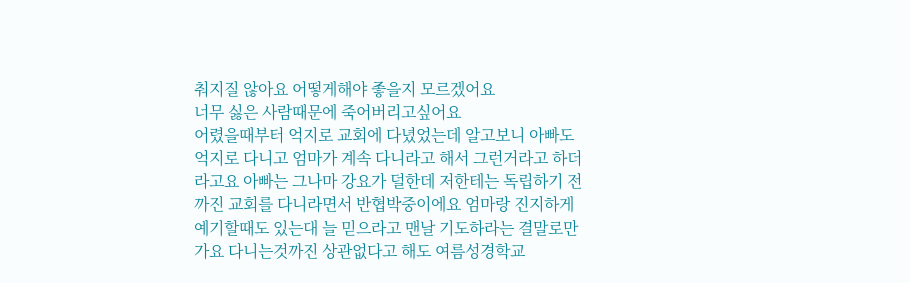춰지질 않아요 어떻게해야 좋을지 모르겠어요
너무 싫은 사람때문에 죽어버리고싶어요
어렸을때부터 억지로 교회에 다녔었는데 알고보니 아빠도 억지로 다니고 엄마가 계속 다니라고 해서 그런거라고 하더라고요 아빠는 그나마 강요가 덜한데 저한테는 독립하기 전까진 교회를 다니라면서 반협박중이에요 엄마랑 진지하게 예기할때도 있는대 늘 믿으라고 맨날 기도하라는 결말로만 가요 다니는것까진 상관없다고 해도 여름성경학교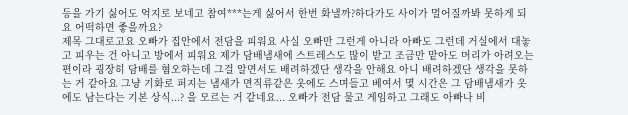등을 가기 싫어도 억지로 보네고 참여***는게 싫어서 한번 화낼까?하다가도 사이가 멀어질까봐 못하게 되요 어떡하면 좋을까요?
제목 그대로고요 오빠가 집안에서 전담을 피워요 사실 오빠만 그런게 아니라 아빠도 그런데 거실에서 대놓고 피우는 건 아니고 방에서 피워요 제가 담배냄새에 스트레스도 많이 받고 조금만 맡아도 머리가 아려오는 편이라 굉장히 담배를 혐오하는데 그걸 알면서도 배려하겠단 생각을 안해요 아니 배려하겠단 생각을 못하는 거 같아요 그냥 기화로 퍼지는 냄새가 면직류같은 옷에도 스며들고 베여서 몇 시간은 그 담배냄새가 옷에도 남는다는 기본 상식...? 을 모르는 거 같네요... 오빠가 전담 물고 게임하고 그래도 아빠나 비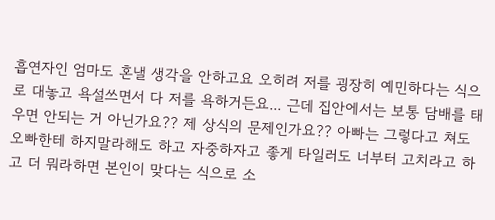흡연자인 엄마도 혼낼 생각을 안하고요 오히려 저를 굉장히 예민하다는 식으로 대놓고 욕설쓰면서 다 저를 욕하거든요... 근데 집안에서는 보통 담배를 태우면 안되는 거 아닌가요?? 제 상식의 문제인가요?? 아빠는 그렇다고 쳐도 오빠한테 하지말라해도 하고 자중하자고 좋게 타일러도 너부터 고치라고 하고 더 뭐라하면 본인이 맞다는 식으로 소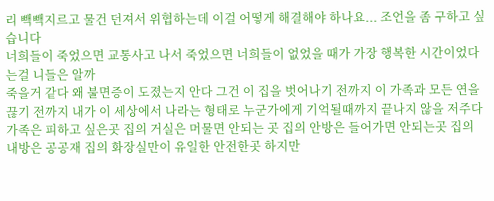리 빽빽지르고 물건 던져서 위협하는데 이걸 어떻게 해결해야 하나요... 조언을 좀 구하고 싶습니다
너희들이 죽었으면 교통사고 나서 죽었으면 너희들이 없었을 때가 가장 행복한 시간이었다는걸 니들은 알까
죽을거 같다 왜 불면증이 도졌는지 안다 그건 이 집을 벗어나기 전까지 이 가족과 모든 연을 끊기 전까지 내가 이 세상에서 나라는 형태로 누군가에게 기억될때까지 끝나지 않을 저주다
가족은 피하고 싶은곳 집의 거실은 머물면 안되는 곳 집의 안방은 들어가면 안되는곳 집의 내방은 공공재 집의 화장실만이 유일한 안전한곳 하지만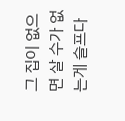그 집이 없으면 살 수가 없는게 슬프다